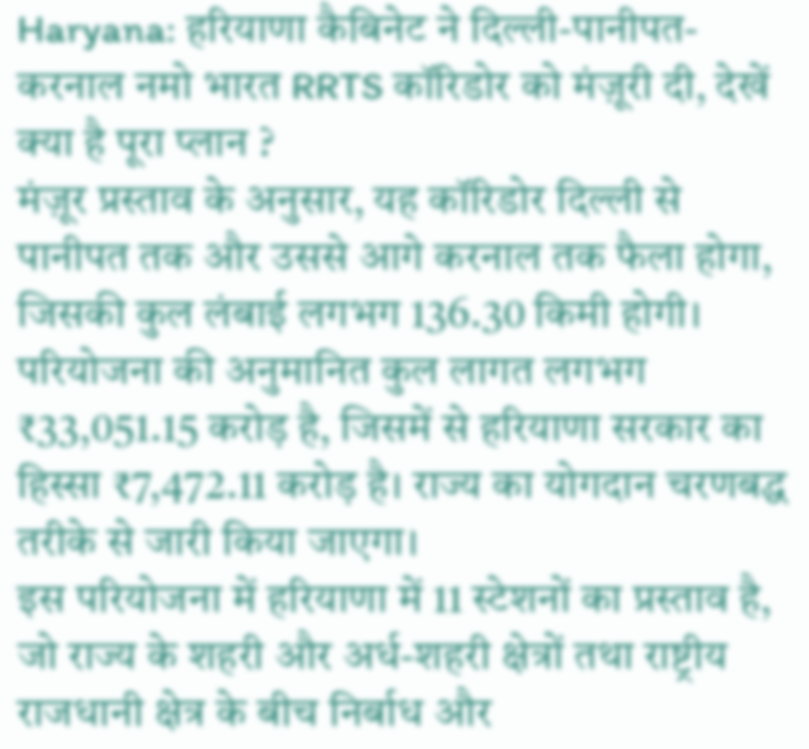Haryana: हरियाणा कैबिनेट ने दिल्ली-पानीपत-करनाल नमो भारत RRTS कॉरिडोर को मंज़ूरी दी, देखें क्या है पूरा प्लान ?
मंज़ूर प्रस्ताव के अनुसार, यह कॉरिडोर दिल्ली से पानीपत तक और उससे आगे करनाल तक फैला होगा, जिसकी कुल लंबाई लगभग 136.30 किमी होगी। परियोजना की अनुमानित कुल लागत लगभग ₹33,051.15 करोड़ है, जिसमें से हरियाणा सरकार का हिस्सा ₹7,472.11 करोड़ है। राज्य का योगदान चरणबद्ध तरीके से जारी किया जाएगा।
इस परियोजना में हरियाणा में 11 स्टेशनों का प्रस्ताव है, जो राज्य के शहरी और अर्ध-शहरी क्षेत्रों तथा राष्ट्रीय राजधानी क्षेत्र के बीच निर्बाध और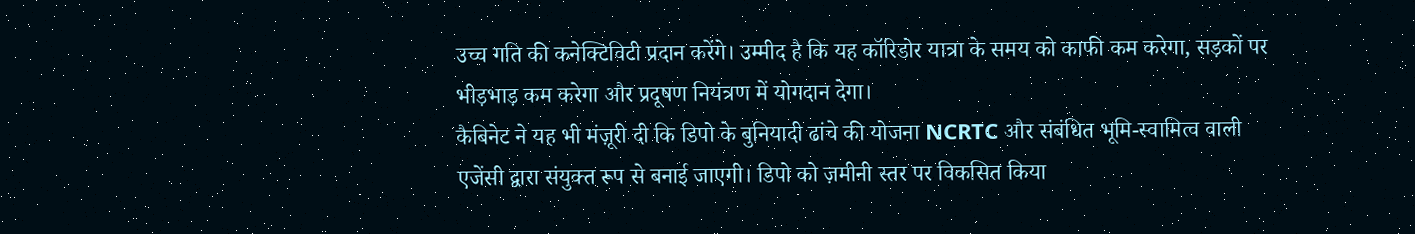उच्च गति की कनेक्टिविटी प्रदान करेंगे। उम्मीद है कि यह कॉरिडोर यात्रा के समय को काफी कम करेगा, सड़कों पर भीड़भाड़ कम करेगा और प्रदूषण नियंत्रण में योगदान देगा।
कैबिनेट ने यह भी मंज़ूरी दी कि डिपो के बुनियादी ढांचे की योजना NCRTC और संबंधित भूमि-स्वामित्व वाली एजेंसी द्वारा संयुक्त रूप से बनाई जाएगी। डिपो को ज़मीनी स्तर पर विकसित किया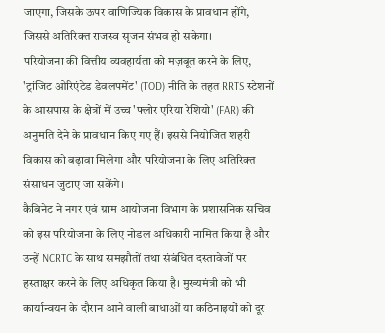जाएगा, जिसके ऊपर वाणिज्यिक विकास के प्रावधान होंगे, जिससे अतिरिक्त राजस्व सृजन संभव हो सकेगा।
परियोजना की वित्तीय व्यवहार्यता को मज़बूत करने के लिए, 'ट्रांजिट ओरिएंटेड डेवलपमेंट' (TOD) नीति के तहत RRTS स्टेशनों के आसपास के क्षेत्रों में उच्च 'फ्लोर एरिया रेशियो' (FAR) की अनुमति देने के प्रावधान किए गए हैं। इससे नियोजित शहरी विकास को बढ़ावा मिलेगा और परियोजना के लिए अतिरिक्त संसाधन जुटाए जा सकेंगे।
कैबिनेट ने नगर एवं ग्राम आयोजना विभाग के प्रशासनिक सचिव को इस परियोजना के लिए नोडल अधिकारी नामित किया है और उन्हें NCRTC के साथ समझौतों तथा संबंधित दस्तावेजों पर हस्ताक्षर करने के लिए अधिकृत किया है। मुख्यमंत्री को भी कार्यान्वयन के दौरान आने वाली बाधाओं या कठिनाइयों को दूर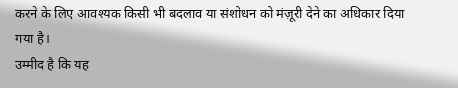करने के लिए आवश्यक किसी भी बदलाव या संशोधन को मंज़ूरी देने का अधिकार दिया गया है।
उम्मीद है कि यह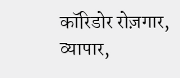कॉरिडोर रोज़गार, व्यापार,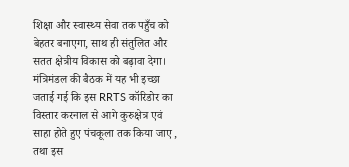शिक्षा और स्वास्थ्य सेवा तक पहुँच को बेहतर बनाएगा, साथ ही संतुलित और सतत क्षेत्रीय विकास को बढ़ावा देगा।
मंत्रिमंडल की बैठक में यह भी इच्छा जताई गई कि इस RRTS कॉरिडोर का विस्तार करनाल से आगे कुरुक्षेत्र एवं साहा होते हुए पंचकूला तक किया जाए , तथा इस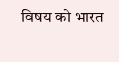विषय को भारत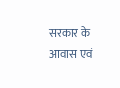सरकार के आवास एवं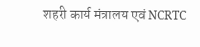शहरी कार्य मंत्रालय एवं NCRTC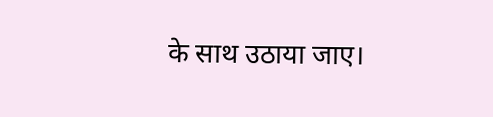के साथ उठाया जाए।